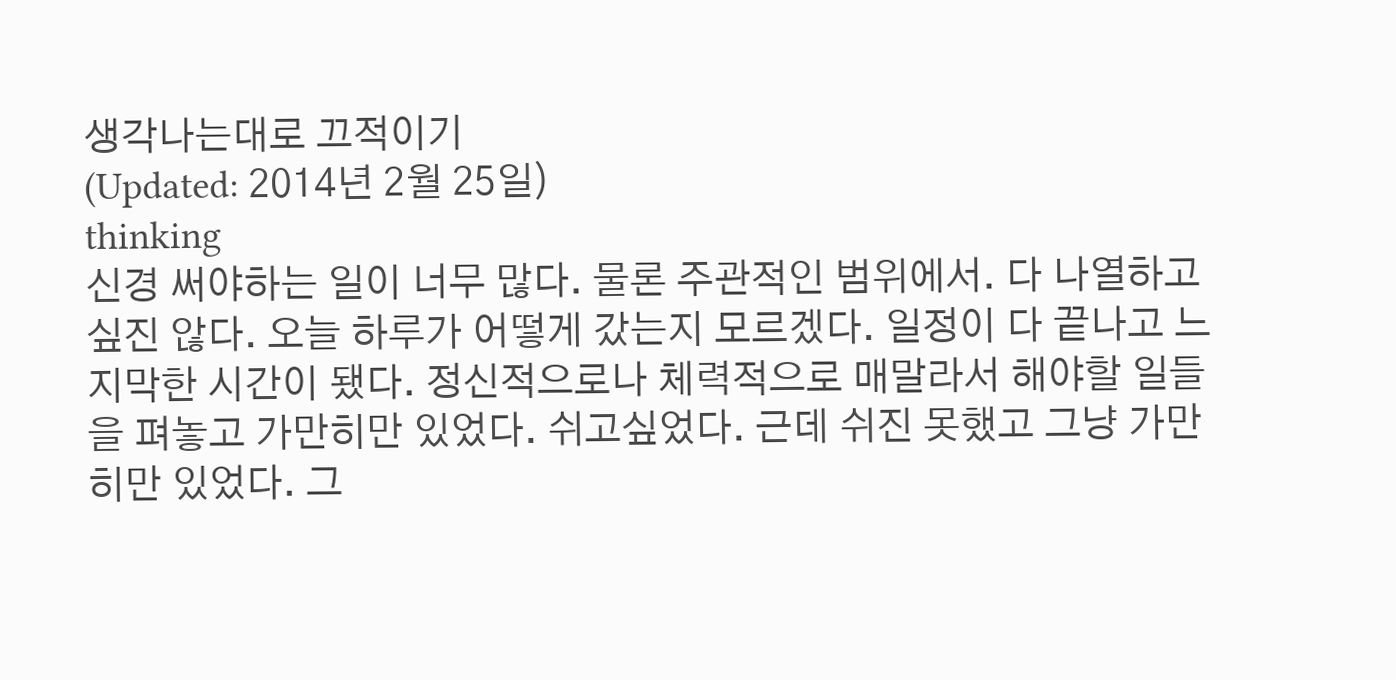생각나는대로 끄적이기
(Updated: 2014년 2월 25일)
thinking
신경 써야하는 일이 너무 많다. 물론 주관적인 범위에서. 다 나열하고 싶진 않다. 오늘 하루가 어떻게 갔는지 모르겠다. 일정이 다 끝나고 느지막한 시간이 됐다. 정신적으로나 체력적으로 매말라서 해야할 일들을 펴놓고 가만히만 있었다. 쉬고싶었다. 근데 쉬진 못했고 그냥 가만히만 있었다. 그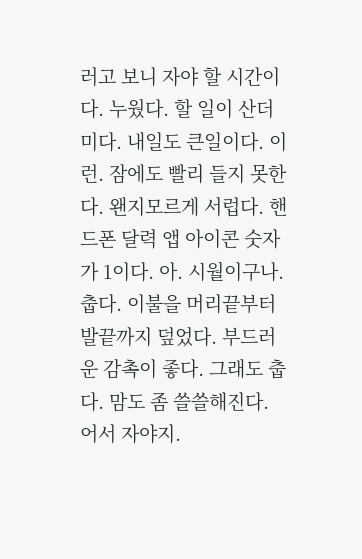러고 보니 자야 할 시간이다. 누웠다. 할 일이 산더미다. 내일도 큰일이다. 이런. 잠에도 빨리 들지 못한다. 왠지모르게 서럽다. 핸드폰 달력 앱 아이콘 숫자가 1이다. 아. 시월이구나. 춥다. 이불을 머리끝부터 발끝까지 덮었다. 부드러운 감촉이 좋다. 그래도 춥다. 맘도 좀 쓸쓸해진다. 어서 자야지.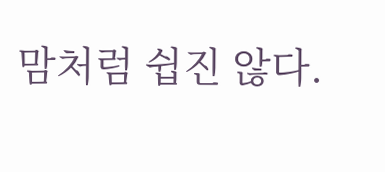맘처럼 쉽진 않다.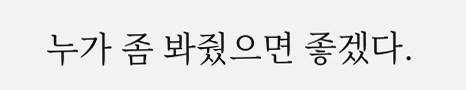누가 좀 봐줬으면 좋겠다.